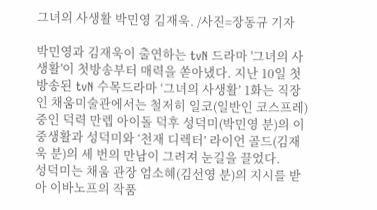그녀의 사생활 박민영 김재욱. /사진=장동규 기자

박민영과 김재욱이 출연하는 tvN 드라마 '그녀의 사생활'이 첫방송부터 매력을 쏟아냈다. 지난 10일 첫 방송된 tvN 수목드라마 ‘그녀의 사생활’ 1화는 직장인 채움미술관에서는 철저히 일코(일반인 코스프레) 중인 덕력 만렙 아이돌 덕후 성덕미(박민영 분)의 이중생활과 성덕미와 ‘천재 디렉터’ 라이언 골드(김재욱 분)의 세 번의 만남이 그려져 눈길을 끌었다.
성덕미는 채움 관장 엄소혜(김선영 분)의 지시를 받아 이바노프의 작품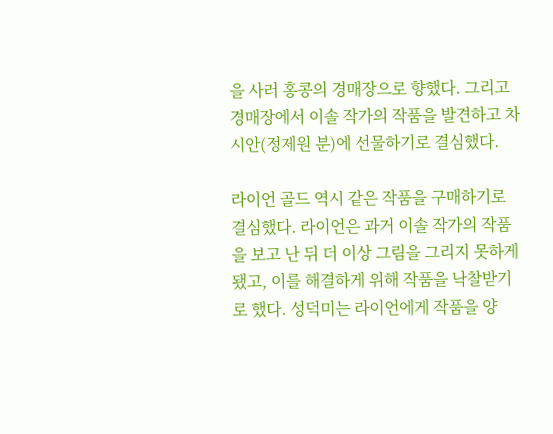을 사러 홍콩의 경매장으로 향했다. 그리고 경매장에서 이솔 작가의 작품을 발견하고 차시안(정제원 분)에 선물하기로 결심했다.

라이언 골드 역시 같은 작품을 구매하기로 결심했다. 라이언은 과거 이솔 작가의 작품을 보고 난 뒤 더 이상 그림을 그리지 못하게 됐고, 이를 해결하게 위해 작품을 낙찰받기로 했다. 성덕미는 라이언에게 작품을 양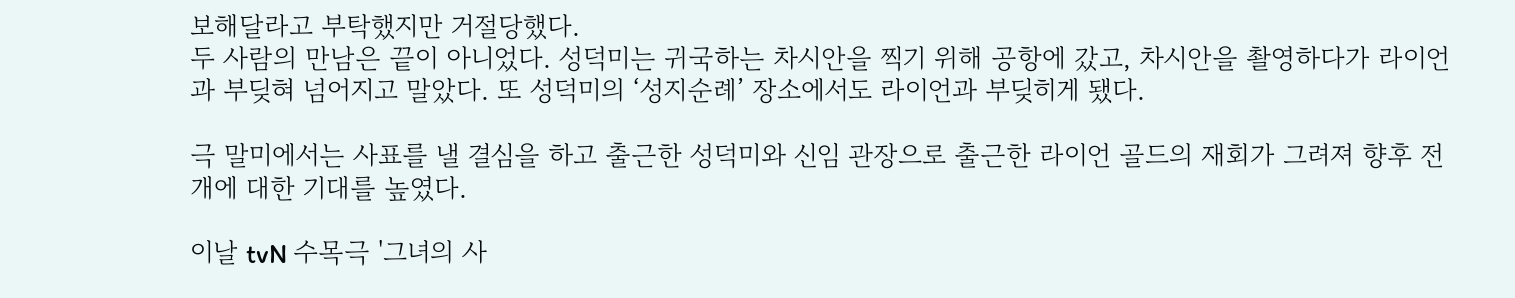보해달라고 부탁했지만 거절당했다.
두 사람의 만남은 끝이 아니었다. 성덕미는 귀국하는 차시안을 찍기 위해 공항에 갔고, 차시안을 촬영하다가 라이언과 부딪혀 넘어지고 말았다. 또 성덕미의 ‘성지순례’ 장소에서도 라이언과 부딪히게 됐다.

극 말미에서는 사표를 낼 결심을 하고 출근한 성덕미와 신임 관장으로 출근한 라이언 골드의 재회가 그려져 향후 전개에 대한 기대를 높였다.

이날 tvN 수목극 '그녀의 사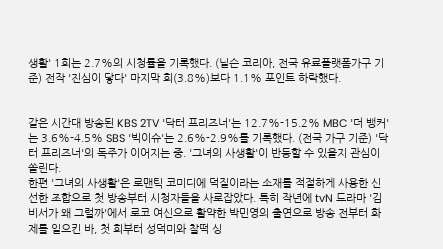생활' 1회는 2.7%의 시청률을 기록했다. (닐슨 코리아, 전국 유료플랫폼가구 기준) 전작 '진심이 닿다' 마지막 회(3.8%)보다 1.1% 포인트 하락했다.


같은 시간대 방송된 KBS 2TV '닥터 프리즈너'는 12.7%-15.2% MBC '더 뱅커'는 3.6%-4.5% SBS '빅이슈'는 2.6%-2.9%를 기록했다. (전국 가구 기준) '닥터 프리즈너'의 독주가 이어지는 중. '그녀의 사생활'이 반등할 수 있을지 관심이 쏠린다.
한편 '그녀의 사생활'은 로맨틱 코미디에 덕질이라는 소재를 적절하게 사용한 신선한 조합으로 첫 방송부터 시청자들을 사로잡았다. 특히 작년에 tvN 드라마 '김비서가 왜 그럴까'에서 로코 여신으로 활약한 박민영의 출연으로 방송 전부터 화제를 일으킨 바, 첫 회부터 성덕미와 찰떡 싱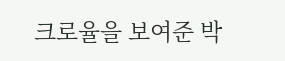크로율을 보여준 박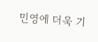민영에 더욱 기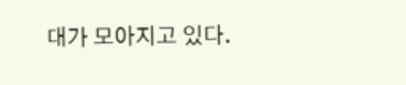대가 모아지고 있다.